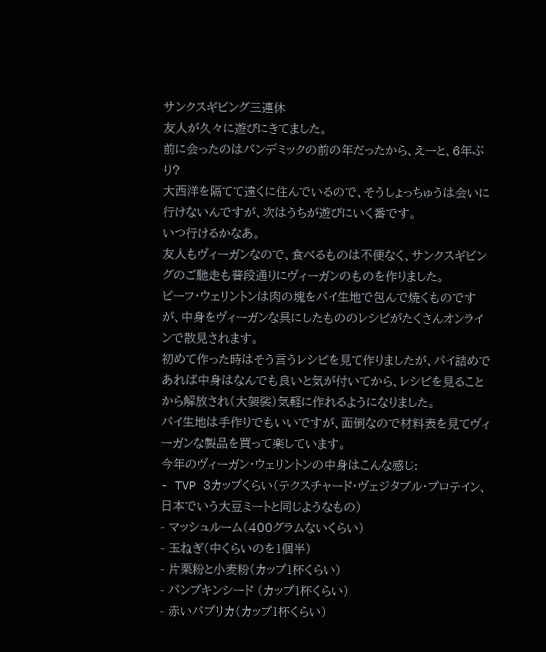サンクスギビング三連休
友人が久々に遊びにきてました。
前に会ったのはパンデミックの前の年だったから、えーと、6年ぶり?
大西洋を隔てて遠くに住んでいるので、そうしょっちゅうは会いに行けないんですが、次はうちが遊びにいく番です。
いつ行けるかなあ。
友人もヴィーガンなので、食べるものは不便なく、サンクスギビングのご馳走も普段通りにヴィーガンのものを作りました。
ビーフ・ウェリントンは肉の塊をパイ生地で包んで焼くものですが、中身をヴィーガンな具にしたもののレシピがたくさんオンラインで散見されます。
初めて作った時はそう言うレシピを見て作りましたが、パイ詰めであれば中身はなんでも良いと気が付いてから、レシピを見ることから解放され(大袈裟)気軽に作れるようになりました。
パイ生地は手作りでもいいですが、面倒なので材料表を見てヴィーガンな製品を買って楽しています。
今年のヴィーガン・ウェリントンの中身はこんな感じ:
- TVP 3カップくらい(テクスチャード・ヴェジタブル・プロテイン、日本でいう大豆ミートと同じようなもの)
- マッシュルーム(400グラムないくらい)
- 玉ねぎ(中くらいのを1個半)
- 片栗粉と小麦粉(カップ1杯くらい)
- パンプキンシード (カップ1杯くらい)
- 赤いパプリカ(カップ1杯くらい)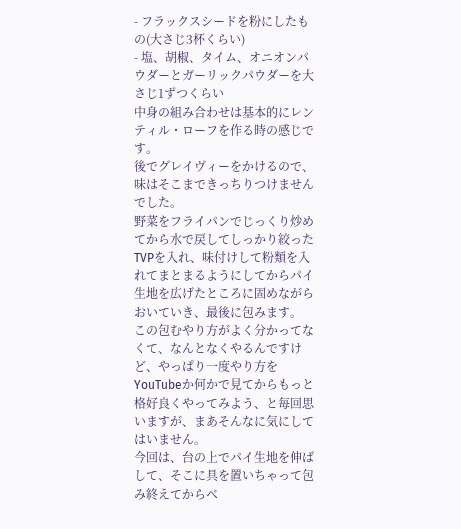- フラックスシードを粉にしたもの(大さじ3杯くらい)
- 塩、胡椒、タイム、オニオンパウダーとガーリックパウダーを大さじ1ずつくらい
中身の組み合わせは基本的にレンティル・ローフを作る時の感じです。
後でグレイヴィーをかけるので、味はそこまできっちりつけませんでした。
野菜をフライパンでじっくり炒めてから水で戻してしっかり絞ったTVPを入れ、味付けして粉類を入れてまとまるようにしてからパイ生地を広げたところに固めながらおいていき、最後に包みます。
この包むやり方がよく分かってなくて、なんとなくやるんですけど、やっぱり一度やり方をYouTubeか何かで見てからもっと格好良くやってみよう、と毎回思いますが、まあそんなに気にしてはいません。
今回は、台の上でパイ生地を伸ばして、そこに具を置いちゃって包み終えてからベ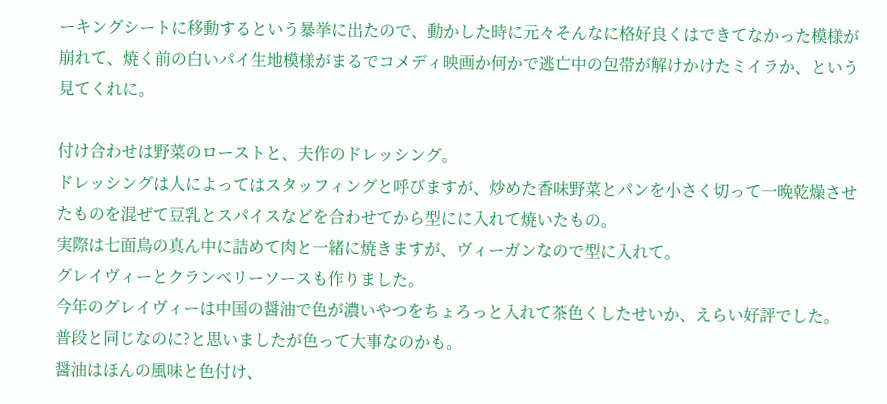ーキングシートに移動するという暴挙に出たので、動かした時に元々そんなに格好良くはできてなかった模様が崩れて、焼く前の白いパイ生地模様がまるでコメディ映画か何かで逃亡中の包帯が解けかけたミイラか、という見てくれに。

付け合わせは野菜のローストと、夫作のドレッシング。
ドレッシングは人によってはスタッフィングと呼びますが、炒めた香味野菜とパンを小さく切って一晩乾燥させたものを混ぜて豆乳とスパイスなどを合わせてから型にに入れて焼いたもの。
実際は七面鳥の真ん中に詰めて肉と一緒に焼きますが、ヴィーガンなので型に入れて。
グレイヴィーとクランベリーソースも作りました。
今年のグレイヴィーは中国の醤油で色が濃いやつをちょろっと入れて茶色くしたせいか、えらい好評でした。
普段と同じなのに?と思いましたが色って大事なのかも。
醤油はほんの風味と色付け、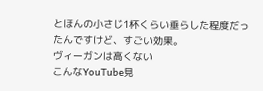とほんの小さじ1杯くらい垂らした程度だったんですけど、すごい効果。
ヴィーガンは高くない
こんなYouTube見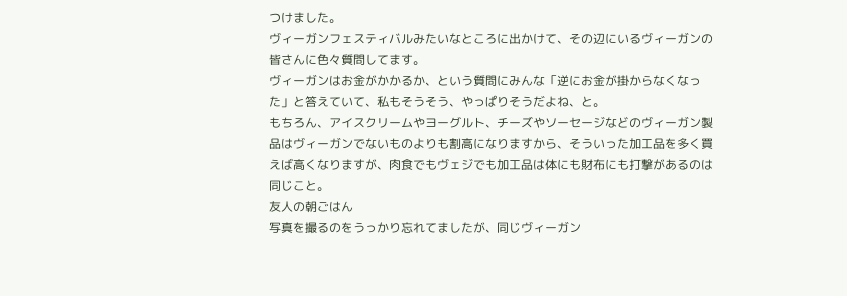つけました。
ヴィーガンフェスティバルみたいなところに出かけて、その辺にいるヴィーガンの皆さんに色々質問してます。
ヴィーガンはお金がかかるか、という質問にみんな「逆にお金が掛からなくなった」と答えていて、私もそうそう、やっぱりそうだよね、と。
もちろん、アイスクリームやヨーグルト、チーズやソーセージなどのヴィーガン製品はヴィーガンでないものよりも割高になりますから、そういった加工品を多く買えば高くなりますが、肉食でもヴェジでも加工品は体にも財布にも打撃があるのは同じこと。
友人の朝ごはん
写真を撮るのをうっかり忘れてましたが、同じヴィーガン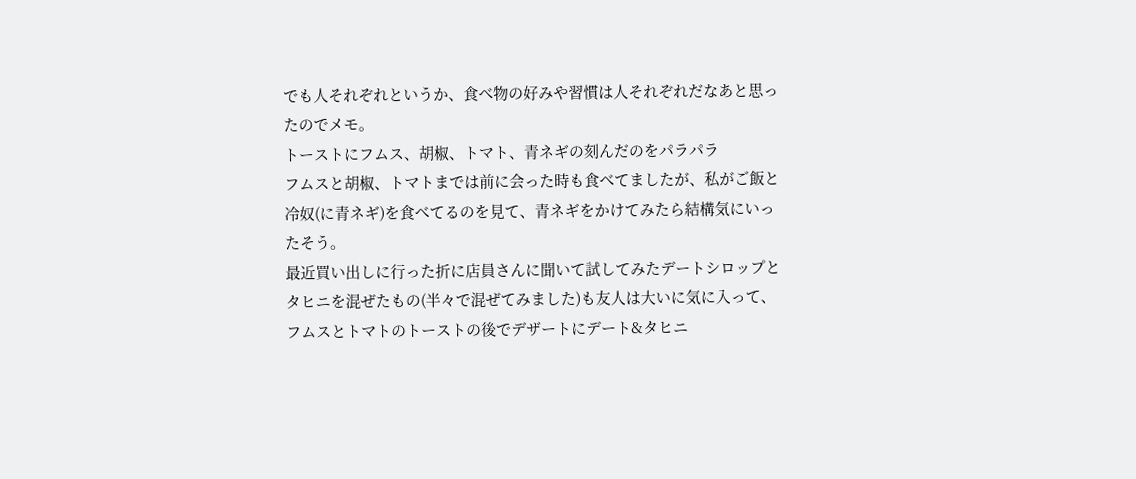でも人それぞれというか、食べ物の好みや習慣は人それぞれだなあと思ったのでメモ。
トーストにフムス、胡椒、トマト、青ネギの刻んだのをパラパラ
フムスと胡椒、トマトまでは前に会った時も食べてましたが、私がご飯と冷奴(に青ネギ)を食べてるのを見て、青ネギをかけてみたら結構気にいったそう。
最近買い出しに行った折に店員さんに聞いて試してみたデートシロップとタヒニを混ぜたもの(半々で混ぜてみました)も友人は大いに気に入って、フムスとトマトのトーストの後でデザートにデート&タヒニ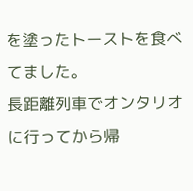を塗ったトーストを食べてました。
長距離列車でオンタリオに行ってから帰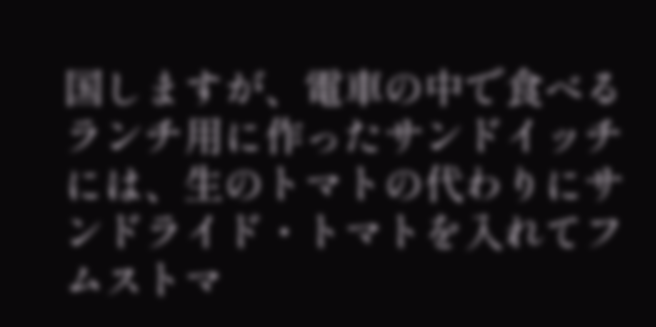国しますが、電車の中で食べるランチ用に作ったサンドイッチには、生のトマトの代わりにサンドライド・トマトを入れてフムストマ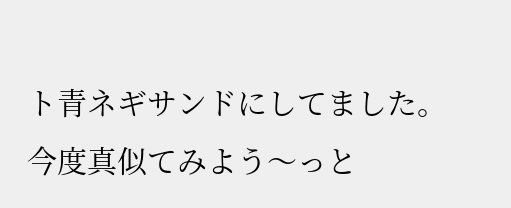ト青ネギサンドにしてました。
今度真似てみよう〜っと